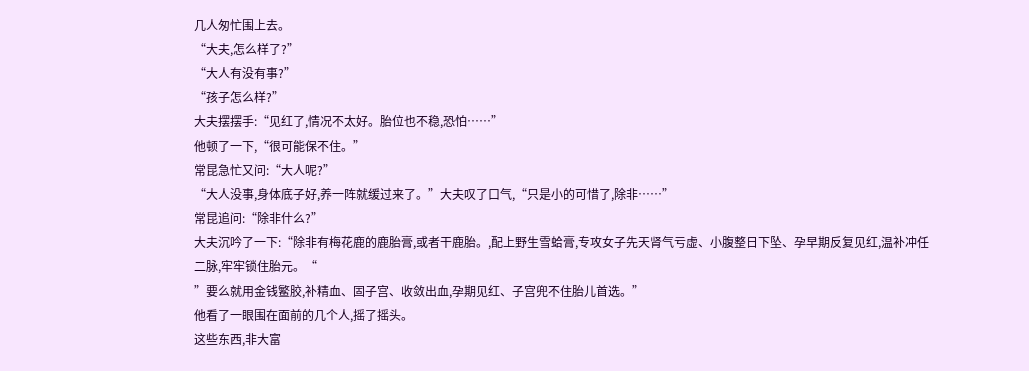几人匆忙围上去。
“大夫,怎么样了?”
“大人有没有事?”
“孩子怎么样?”
大夫摆摆手:“见红了,情况不太好。胎位也不稳,恐怕……”
他顿了一下,“很可能保不住。”
常昆急忙又问:“大人呢?”
“大人没事,身体底子好,养一阵就缓过来了。”大夫叹了口气,“只是小的可惜了,除非……”
常昆追问:“除非什么?”
大夫沉吟了一下:“除非有梅花鹿的鹿胎膏,或者干鹿胎。,配上野生雪蛤膏,专攻女子先天肾气亏虚、小腹整日下坠、孕早期反复见红,温补冲任二脉,牢牢锁住胎元。“
”要么就用金钱鳘胶,补精血、固子宫、收敛出血,孕期见红、子宫兜不住胎儿首选。”
他看了一眼围在面前的几个人,摇了摇头。
这些东西,非大富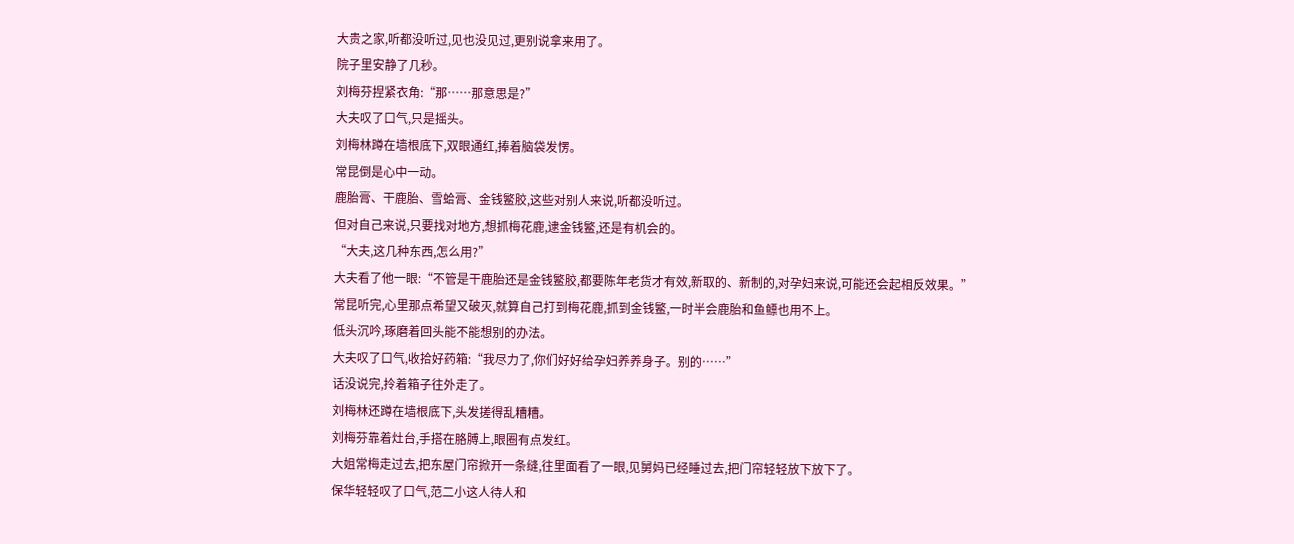大贵之家,听都没听过,见也没见过,更别说拿来用了。
院子里安静了几秒。
刘梅芬捏紧衣角:“那……那意思是?”
大夫叹了口气,只是摇头。
刘梅林蹲在墙根底下,双眼通红,捧着脑袋发愣。
常昆倒是心中一动。
鹿胎膏、干鹿胎、雪蛤膏、金钱鳘胶,这些对别人来说,听都没听过。
但对自己来说,只要找对地方,想抓梅花鹿,逮金钱鳘,还是有机会的。
“大夫,这几种东西,怎么用?”
大夫看了他一眼:“不管是干鹿胎还是金钱鳘胶,都要陈年老货才有效,新取的、新制的,对孕妇来说,可能还会起相反效果。”
常昆听完,心里那点希望又破灭,就算自己打到梅花鹿,抓到金钱鳘,一时半会鹿胎和鱼鳔也用不上。
低头沉吟,琢磨着回头能不能想别的办法。
大夫叹了口气,收拾好药箱:“我尽力了,你们好好给孕妇养养身子。别的……”
话没说完,拎着箱子往外走了。
刘梅林还蹲在墙根底下,头发搓得乱糟糟。
刘梅芬靠着灶台,手搭在胳膊上,眼圈有点发红。
大姐常梅走过去,把东屋门帘掀开一条缝,往里面看了一眼,见舅妈已经睡过去,把门帘轻轻放下放下了。
保华轻轻叹了口气,范二小这人待人和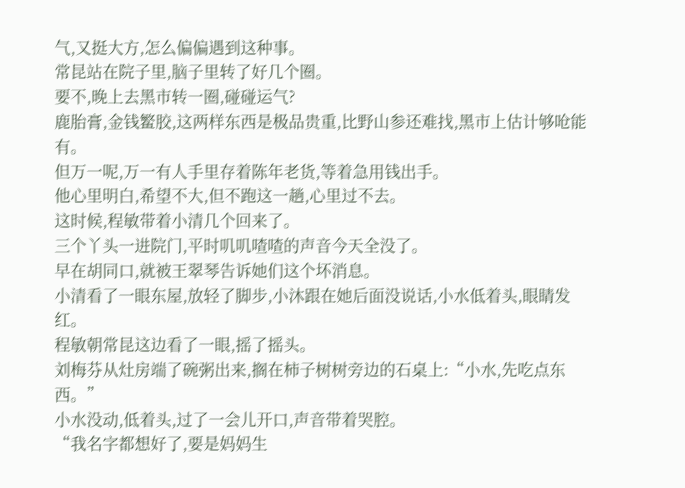气,又挺大方,怎么偏偏遇到这种事。
常昆站在院子里,脑子里转了好几个圈。
要不,晚上去黑市转一圈,碰碰运气?
鹿胎膏,金钱鳘胶,这两样东西是极品贵重,比野山参还难找,黑市上估计够呛能有。
但万一呢,万一有人手里存着陈年老货,等着急用钱出手。
他心里明白,希望不大,但不跑这一趟,心里过不去。
这时候,程敏带着小清几个回来了。
三个丫头一进院门,平时叽叽喳喳的声音今天全没了。
早在胡同口,就被王翠琴告诉她们这个坏消息。
小清看了一眼东屋,放轻了脚步,小沐跟在她后面没说话,小水低着头,眼睛发红。
程敏朝常昆这边看了一眼,摇了摇头。
刘梅芬从灶房端了碗粥出来,搁在柿子树树旁边的石桌上:“小水,先吃点东西。”
小水没动,低着头,过了一会儿开口,声音带着哭腔。
“我名字都想好了,要是妈妈生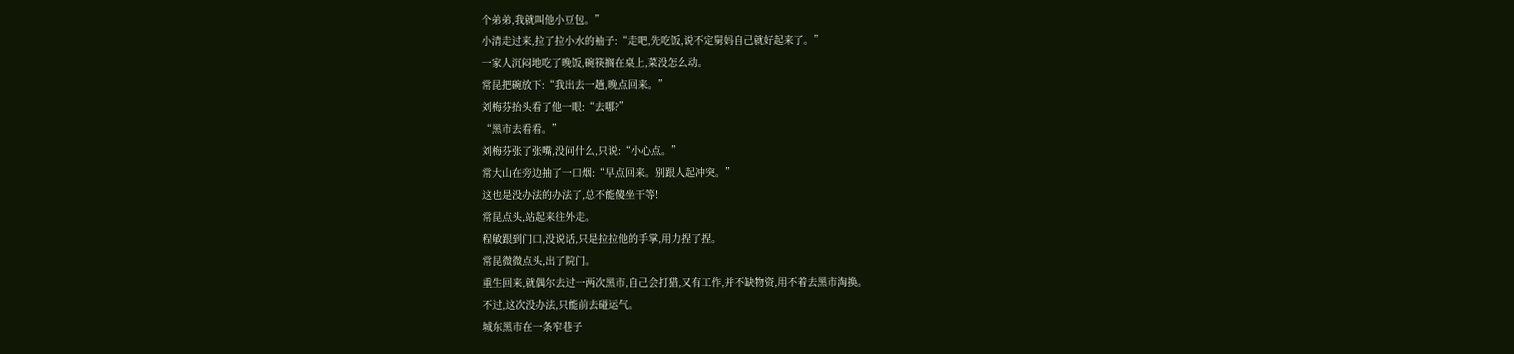个弟弟,我就叫他小豆包。”
小清走过来,拉了拉小水的袖子:“走吧,先吃饭,说不定舅妈自己就好起来了。”
一家人沉闷地吃了晚饭,碗筷搁在桌上,菜没怎么动。
常昆把碗放下:“我出去一趟,晚点回来。”
刘梅芬抬头看了他一眼:“去哪?”
“黑市去看看。”
刘梅芬张了张嘴,没问什么,只说:“小心点。”
常大山在旁边抽了一口烟:“早点回来。别跟人起冲突。”
这也是没办法的办法了,总不能傻坐干等!
常昆点头,站起来往外走。
程敏跟到门口,没说话,只是拉拉他的手掌,用力捏了捏。
常昆微微点头,出了院门。
重生回来,就偶尔去过一两次黑市,自己会打猎,又有工作,并不缺物资,用不着去黑市淘换。
不过,这次没办法,只能前去碰运气。
城东黑市在一条窄巷子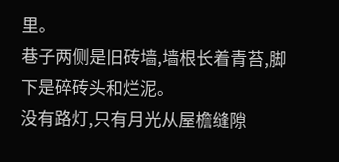里。
巷子两侧是旧砖墙,墙根长着青苔,脚下是碎砖头和烂泥。
没有路灯,只有月光从屋檐缝隙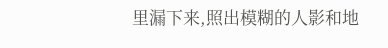里漏下来,照出模糊的人影和地